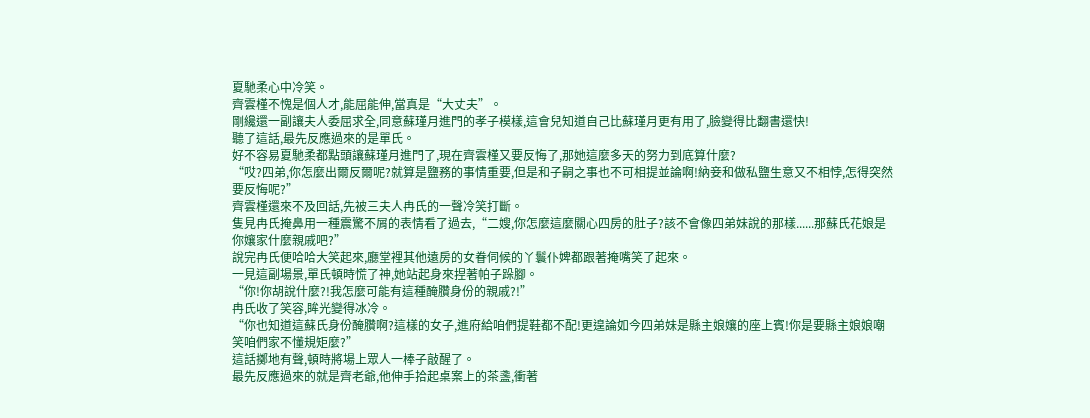夏馳柔心中冷笑。
齊雲槿不愧是個人才,能屈能伸,當真是“大丈夫”。
剛纔還一副讓夫人委屈求全,同意蘇瑾月進門的孝子模樣,這會兒知道自己比蘇瑾月更有用了,臉變得比翻書還快!
聽了這話,最先反應過來的是單氏。
好不容易夏馳柔都點頭讓蘇瑾月進門了,現在齊雲槿又要反悔了,那她這麼多天的努力到底算什麼?
“哎?四弟,你怎麼出爾反爾呢?就算是鹽務的事情重要,但是和子嗣之事也不可相提並論啊!納妾和做私鹽生意又不相悖,怎得突然要反悔呢?”
齊雲槿還來不及回話,先被三夫人冉氏的一聲冷笑打斷。
隻見冉氏掩鼻用一種震驚不屑的表情看了過去,“二嫂,你怎麼這麼關心四房的肚子?該不會像四弟妹說的那樣......那蘇氏花娘是你孃家什麼親戚吧?”
說完冉氏便哈哈大笑起來,廳堂裡其他遠房的女眷伺候的丫鬟仆婢都跟著掩嘴笑了起來。
一見這副場景,單氏頓時慌了神,她站起身來捏著帕子跺腳。
“你!你胡說什麼?!我怎麼可能有這種醃臢身份的親戚?!”
冉氏收了笑容,眸光變得冰冷。
“你也知道這蘇氏身份醃臢啊?這樣的女子,進府給咱們提鞋都不配!更遑論如今四弟妹是縣主娘孃的座上賓!你是要縣主娘娘嘲笑咱們家不懂規矩麼?”
這話擲地有聲,頓時將場上眾人一棒子敲醒了。
最先反應過來的就是齊老爺,他伸手拾起桌案上的茶盞,衝著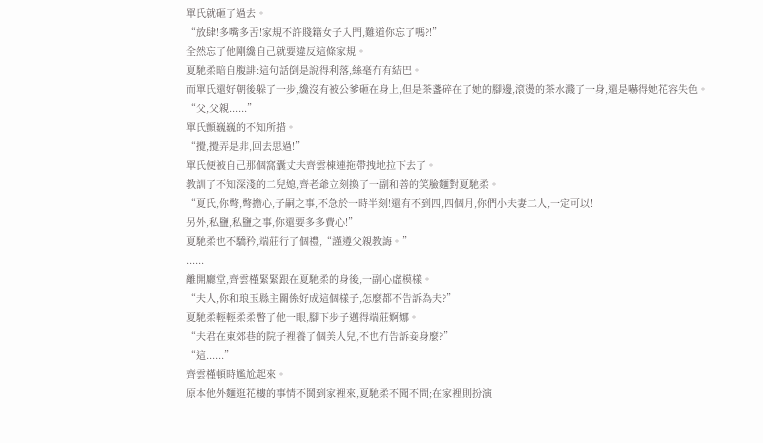單氏就砸了過去。
“放肆!多嘴多舌!家規不許賤籍女子入門,難道你忘了嗎?!”
全然忘了他剛纔自己就要違反這條家規。
夏馳柔暗自腹誹:這句話倒是說得利落,絲毫冇有結巴。
而單氏還好朝後躲了一步,纔沒有被公爹砸在身上,但是茶盞碎在了她的腳邊,滾燙的茶水濺了一身,還是嚇得她花容失色。
“父,父親......”
單氏顫巍巍的不知所措。
“攪,攪弄是非,回去思過!”
單氏便被自己那個窩囊丈夫齊雲棟連拖帶拽地拉下去了。
教訓了不知深淺的二兒媳,齊老爺立刻換了一副和善的笑臉麵對夏馳柔。
“夏氏,你彆,彆擔心,子嗣之事,不急於一時半刻!還有不到四,四個月,你們小夫妻二人,一定可以!
另外,私鹽,私鹽之事,你還要多多費心!”
夏馳柔也不驕矜,端莊行了個禮,“謹遵父親教誨。”
......
離開廳堂,齊雲槿緊緊跟在夏馳柔的身後,一副心虛模樣。
“夫人,你和琅玉縣主關係好成這個樣子,怎麼都不告訴為夫?”
夏馳柔輕輕柔柔瞥了他一眼,腳下步子邁得端莊婀娜。
“夫君在東郊巷的院子裡養了個美人兒,不也冇告訴妾身麼?”
“這......”
齊雲槿頓時尷尬起來。
原本他外麵逛花樓的事情不鬨到家裡來,夏馳柔不聞不問;在家裡則扮演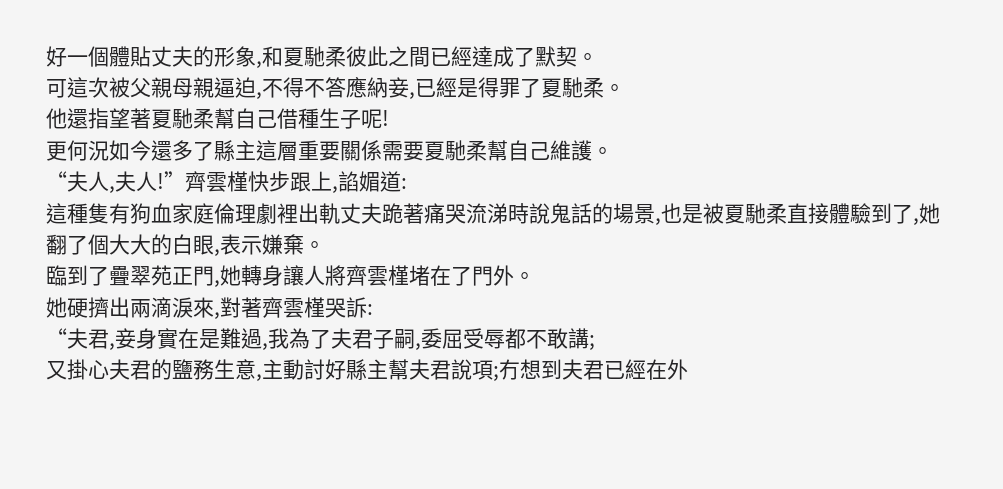好一個體貼丈夫的形象,和夏馳柔彼此之間已經達成了默契。
可這次被父親母親逼迫,不得不答應納妾,已經是得罪了夏馳柔。
他還指望著夏馳柔幫自己借種生子呢!
更何況如今還多了縣主這層重要關係需要夏馳柔幫自己維護。
“夫人,夫人!”齊雲槿快步跟上,諂媚道:
這種隻有狗血家庭倫理劇裡出軌丈夫跪著痛哭流涕時說鬼話的場景,也是被夏馳柔直接體驗到了,她翻了個大大的白眼,表示嫌棄。
臨到了疊翠苑正門,她轉身讓人將齊雲槿堵在了門外。
她硬擠出兩滴淚來,對著齊雲槿哭訴:
“夫君,妾身實在是難過,我為了夫君子嗣,委屈受辱都不敢講;
又掛心夫君的鹽務生意,主動討好縣主幫夫君說項;冇想到夫君已經在外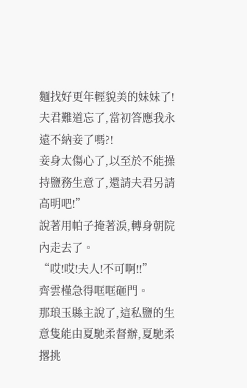麵找好更年輕貌美的妹妹了!
夫君難道忘了,當初答應我永遠不納妾了嗎?!
妾身太傷心了,以至於不能操持鹽務生意了,還請夫君另請高明吧!”
說著用帕子掩著淚,轉身朝院內走去了。
“哎!哎!夫人!不可啊!!”
齊雲槿急得哐哐砸門。
那琅玉縣主說了,這私鹽的生意隻能由夏馳柔督辦,夏馳柔撂挑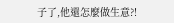子了,他還怎麼做生意?!